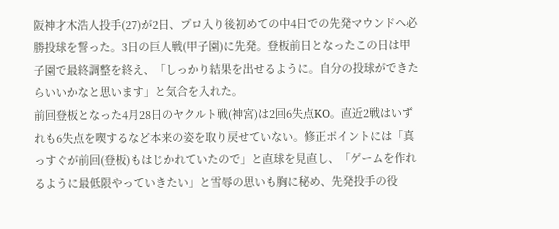阪神才木浩人投手(27)が2日、プロ入り後初めての中4日での先発マウンドへ必勝投球を誓った。3日の巨人戦(甲子園)に先発。登板前日となったこの日は甲子園で最終調整を終え、「しっかり結果を出せるように。自分の投球ができたらいいかなと思います」と気合を入れた。
前回登板となった4月28日のヤクルト戦(神宮)は2回6失点KO。直近2戦はいずれも6失点を喫するなど本来の姿を取り戻せていない。修正ポイントには「真っすぐが前回(登板)もはじかれていたので」と直球を見直し、「ゲームを作れるように最低限やっていきたい」と雪辱の思いも胸に秘め、先発投手の役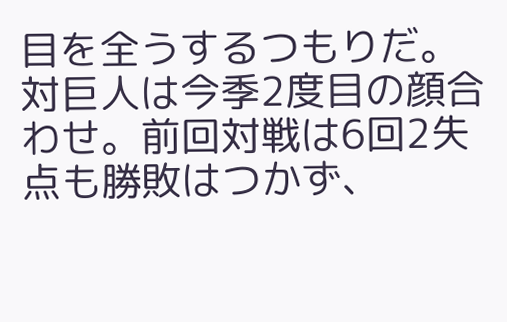目を全うするつもりだ。
対巨人は今季2度目の顔合わせ。前回対戦は6回2失点も勝敗はつかず、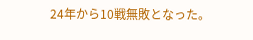24年から10戦無敗となった。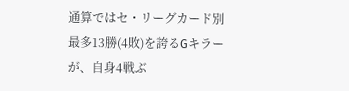通算ではセ・リーグカード別最多13勝(4敗)を誇るGキラーが、自身4戦ぶ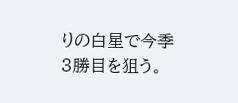りの白星で今季3勝目を狙う。